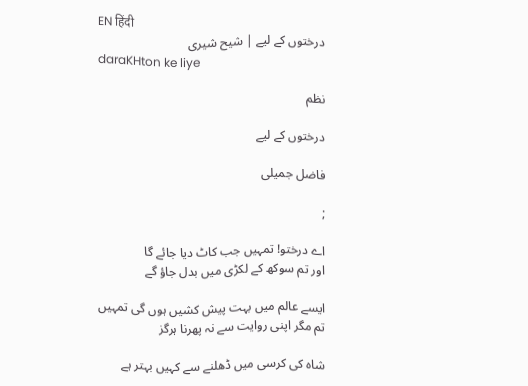EN हिंदी
درختوں کے لیے | شیح شیری
daraKHton ke liye

نظم

درختوں کے لیے

فاضل جمیلی

;

اے درختو! تمہیں جب کاٹ دیا جائے گا
اور تم سوکھ کے لکڑی میں بدل جاؤ گے

ایسے عالم میں بہت پیش کشیں ہوں گی تمہیں
تم مگر اپنی روایت سے نہ پھرنا ہرگز

شاہ کی کرسی میں ڈھلنے سے کہیں بہتر ہے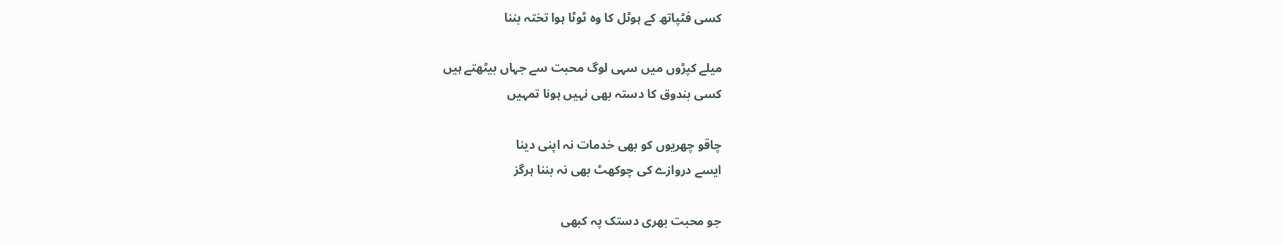کسی فٹپاتھ کے ہوٹل کا وہ ٹوٹا ہوا تختہ بننا

میلے کپڑوں میں سہی لوگ محبت سے جہاں بیٹھتے ہیں
کسی بندوق کا دستہ بھی نہیں ہونا تمہیں

چاقو چھریوں کو بھی خدمات نہ اپنی دینا
ایسے دروازے کی چوکھٹ بھی نہ بننا ہرگز

جو محبت بھری دستک پہ کبھی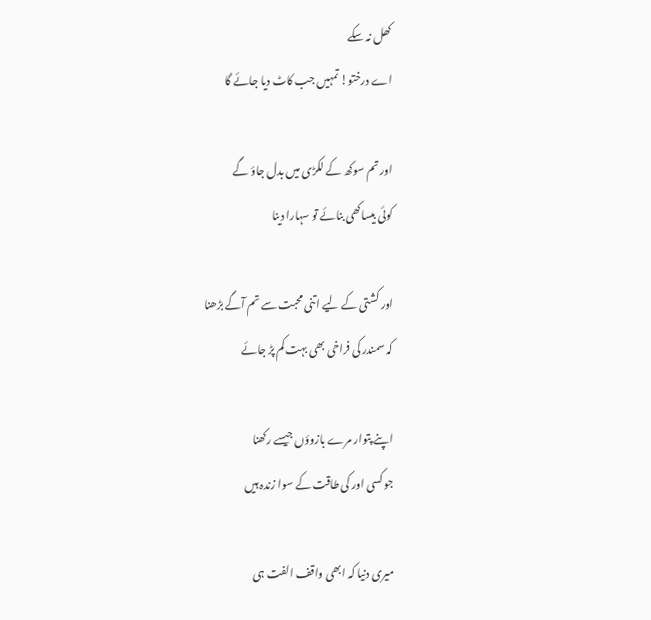کھل نہ سکے
اے درختو! تمہیں جب کاٹ دیا جائے گا

اور تم سوکھ کے لکڑی میں بدل جاؤ گے
کوئی بیساکھی بنائے تو سہارا دینا

اور کشتی کے لیے اتنی محبت سے تم آگے بڑھنا
کہ سمندر کی فراخی بھی بہت کم پڑ جائے

اپنے پتوار مرے بازوؤں جیسے رکھنا
جو کسی اور کی طاقت کے سوا زندہ ہیں

میری دنیا کہ ابھی واقف الفت ہی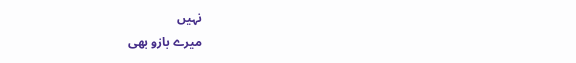نہیں
میرے بازو بھی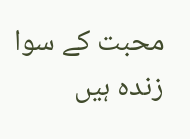محبت کے سوا زندہ ہیں